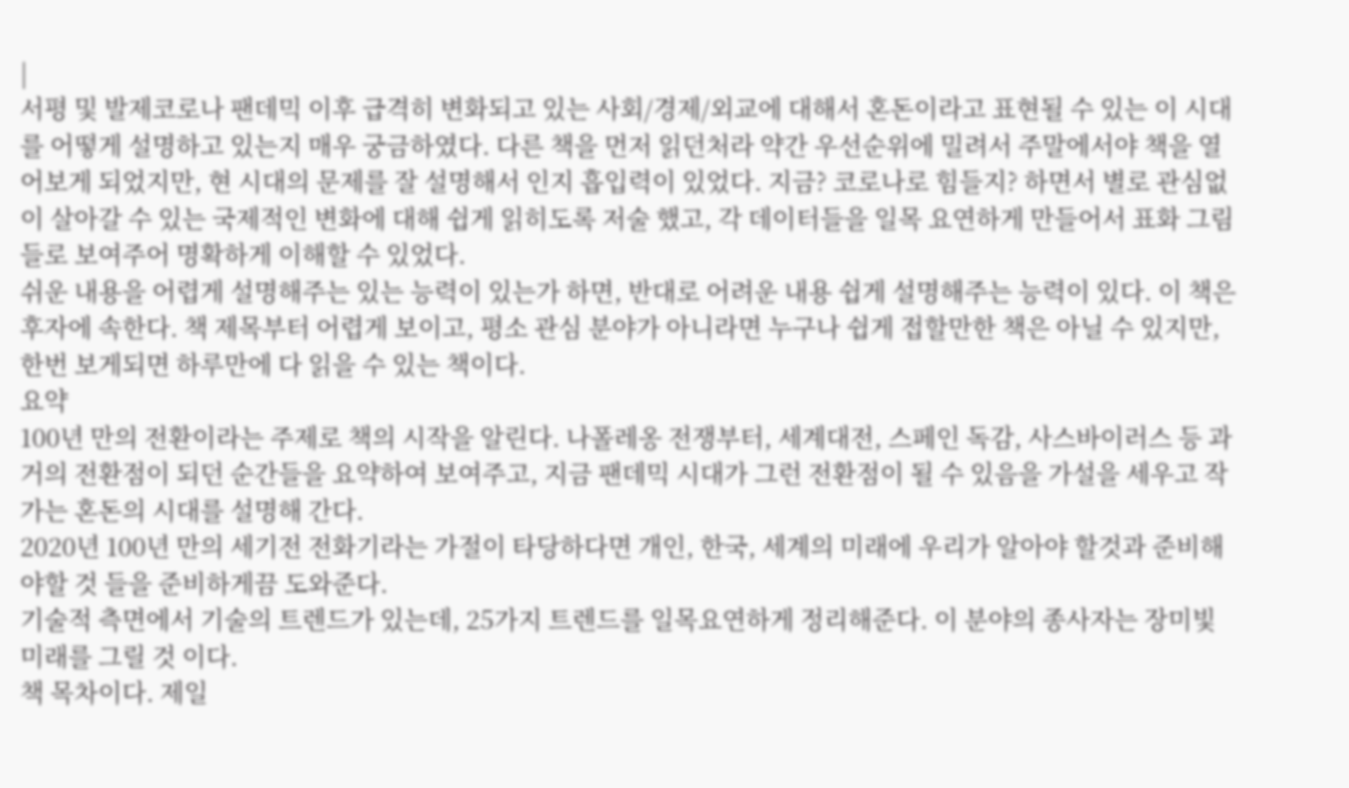|
서평 및 발제코로나 팬데믹 이후 급격히 변화되고 있는 사회/경제/외교에 대해서 혼돈이라고 표현될 수 있는 이 시대를 어떻게 설명하고 있는지 매우 궁금하였다. 다른 책을 먼저 읽던처라 약간 우선순위에 밀려서 주말에서야 책을 열어보게 되었지만, 현 시대의 문제를 잘 설명해서 인지 흡입력이 있었다. 지금? 코로나로 힘들지? 하면서 별로 관심없이 살아갈 수 있는 국제적인 변화에 대해 쉽게 읽히도록 저술 했고, 각 데이터들을 일목 요연하게 만들어서 표화 그림들로 보여주어 명확하게 이해할 수 있었다.
쉬운 내용을 어렵게 설명해주는 있는 능력이 있는가 하면, 반대로 어려운 내용 쉽게 설명해주는 능력이 있다. 이 책은 후자에 속한다. 책 제목부터 어렵게 보이고, 평소 관심 분야가 아니라면 누구나 쉽게 접할만한 책은 아닐 수 있지만, 한번 보게되면 하루만에 다 읽을 수 있는 책이다.
요약
100년 만의 전환이라는 주제로 책의 시작을 알린다. 나폴레옹 전쟁부터, 세계대전, 스페인 독감, 사스바이러스 등 과거의 전환점이 되던 순간들을 요약하여 보여주고, 지금 팬데믹 시대가 그런 전환점이 될 수 있음을 가설을 세우고 작가는 혼돈의 시대를 설명해 간다.
2020년 100년 만의 세기전 전화기라는 가절이 타당하다면 개인, 한국, 세계의 미래에 우리가 알아야 할것과 준비해야할 것 들을 준비하게끔 도와준다.
기술적 측면에서 기술의 트렌드가 있는데, 25가지 트렌드를 일목요연하게 정리해준다. 이 분야의 종사자는 장미빛 미래를 그릴 것 이다.
책 목차이다. 제일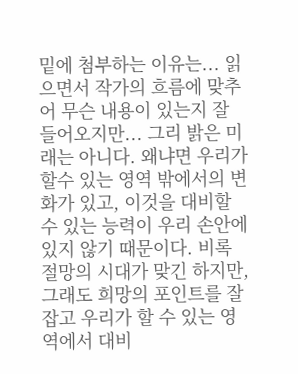밑에 첨부하는 이유는... 읽으면서 작가의 흐름에 맞추어 무슨 내용이 있는지 잘 들어오지만... 그리 밝은 미래는 아니다. 왜냐면 우리가 할수 있는 영역 밖에서의 변화가 있고, 이것을 대비할 수 있는 능력이 우리 손안에 있지 않기 때문이다. 비록 절망의 시대가 맞긴 하지만, 그래도 희망의 포인트를 잘 잡고 우리가 할 수 있는 영역에서 대비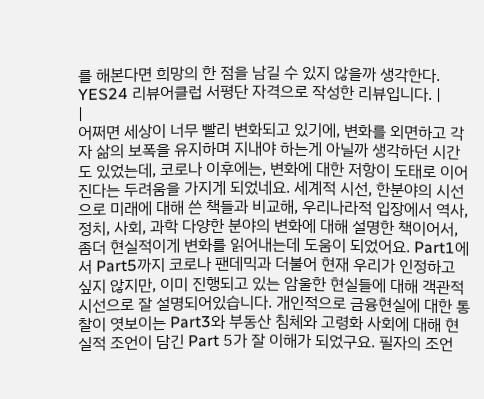를 해본다면 희망의 한 점을 남길 수 있지 않을까 생각한다.
YES24 리뷰어클럽 서평단 자격으로 작성한 리뷰입니다. |
|
어쩌면 세상이 너무 빨리 변화되고 있기에, 변화를 외면하고 각자 삶의 보폭을 유지하며 지내야 하는게 아닐까 생각하던 시간도 있었는데, 코로나 이후에는, 변화에 대한 저항이 도태로 이어진다는 두려움을 가지게 되었네요. 세계적 시선, 한분야의 시선으로 미래에 대해 쓴 책들과 비교해, 우리나라적 입장에서 역사, 정치, 사회, 과학 다양한 분야의 변화에 대해 설명한 책이어서, 좀더 현실적이게 변화를 읽어내는데 도움이 되었어요. Part1에서 Part5까지 코로나 팬데믹과 더불어 현재 우리가 인정하고 싶지 않지만, 이미 진행되고 있는 암울한 현실들에 대해 객관적 시선으로 잘 설명되어있습니다. 개인적으로 금융현실에 대한 통찰이 엿보이는 Part3와 부동산 침체와 고령화 사회에 대해 현실적 조언이 담긴 Part 5가 잘 이해가 되었구요. 필자의 조언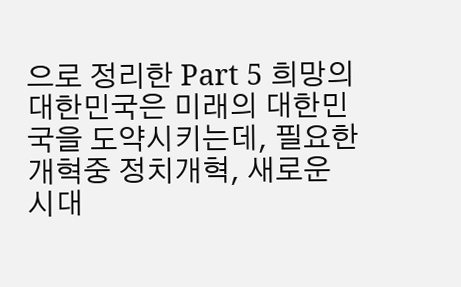으로 정리한 Part 5 희망의 대한민국은 미래의 대한민국을 도약시키는데, 필요한 개혁중 정치개혁, 새로운 시대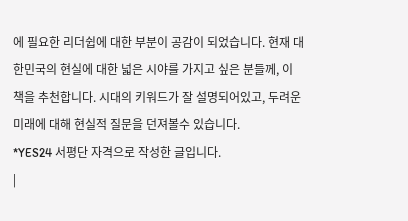에 필요한 리더쉽에 대한 부분이 공감이 되었습니다. 현재 대한민국의 현실에 대한 넓은 시야를 가지고 싶은 분들께, 이 책을 추천합니다. 시대의 키워드가 잘 설명되어있고, 두려운 미래에 대해 현실적 질문을 던져볼수 있습니다.
*YES24 서평단 자격으로 작성한 글입니다.
|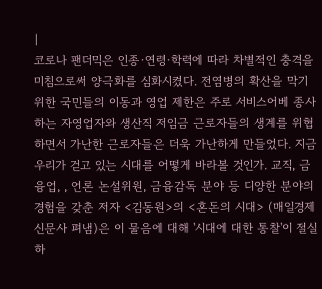|
코로나 팬더믹은 인종·연령·학력에 따라 차별적인 충격을 미침으로써 양극화를 심화시켰다. 전염병의 확산을 막기 위한 국민들의 이동과 영업 제한은 주로 서비스어베 종사하는 자영업자와 생산직 저임금 근로자들의 생계를 위협하면서 가난한 근로자들은 더욱 가난하게 만들었다. 지금 우리가 걷고 있는 시대를 어떻게 바라볼 것인가. 교직, 금융업, , 언론 논설위원, 금융감독 분야 등 디양한 분야의 경험을 갖춘 저자 <김동원>의 <혼돈의 시대> (매일경제신문사 펴냄)은 이 물음에 대해 '시대에 대한 통찰'이 절실하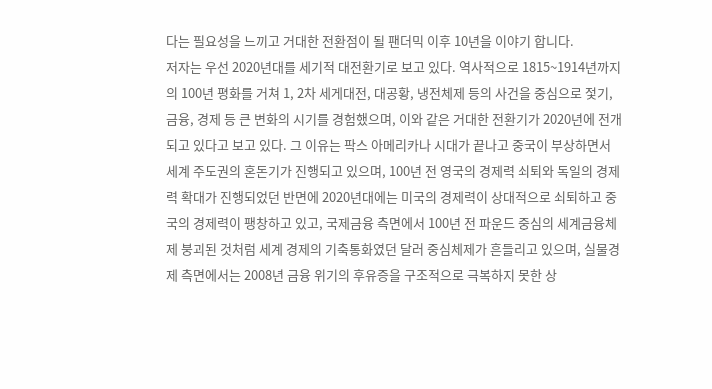다는 필요성을 느끼고 거대한 전환점이 될 팬더믹 이후 10년을 이야기 합니다.
저자는 우선 2020년대를 세기적 대전환기로 보고 있다. 역사적으로 1815~1914년까지의 100년 평화를 거쳐 1, 2차 세게대전, 대공황, 냉전체제 등의 사건을 중심으로 젗기, 금융, 경제 등 큰 변화의 시기를 경험했으며, 이와 같은 거대한 전환기가 2020년에 전개되고 있다고 보고 있다. 그 이유는 팍스 아메리카나 시대가 끝나고 중국이 부상하면서 세계 주도권의 혼돈기가 진행되고 있으며, 100년 전 영국의 경제력 쇠퇴와 독일의 경제력 확대가 진행되었던 반면에 2020년대에는 미국의 경제력이 상대적으로 쇠퇴하고 중국의 경제력이 팽창하고 있고, 국제금융 측면에서 100년 전 파운드 중심의 세계금융체제 붕괴된 것처럼 세계 경제의 기축통화였던 달러 중심체제가 흔들리고 있으며, 실물경제 측면에서는 2008년 금융 위기의 후유증을 구조적으로 극복하지 못한 상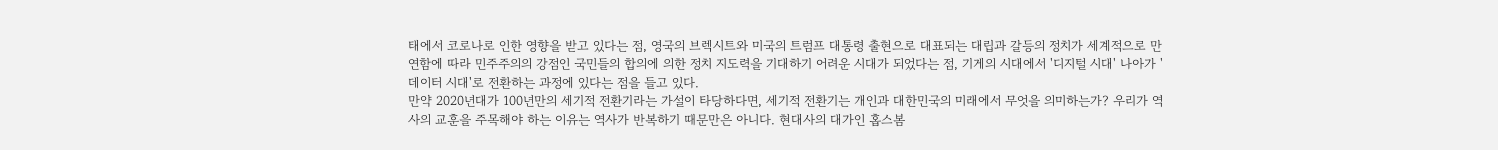태에서 코로나로 인한 영향을 받고 있다는 점, 영국의 브렉시트와 미국의 트럼프 대통령 출현으로 대표되는 대립과 갈등의 정치가 세계적으로 만연함에 따라 민주주의의 강점인 국민들의 합의에 의한 정치 지도력을 기대하기 어려운 시대가 되었다는 점, 기게의 시대에서 '디지털 시대' 나아가 '데이터 시대'로 전환하는 과정에 있다는 점을 들고 있다.
만약 2020년대가 100년만의 세기적 전환기라는 가설이 타당하다면, 세기적 전환기는 개인과 대한민국의 미래에서 무엇을 의미하는가? 우리가 역사의 교훈을 주목해야 하는 이유는 역사가 반복하기 때문만은 아니다. 현대사의 대가인 홉스봄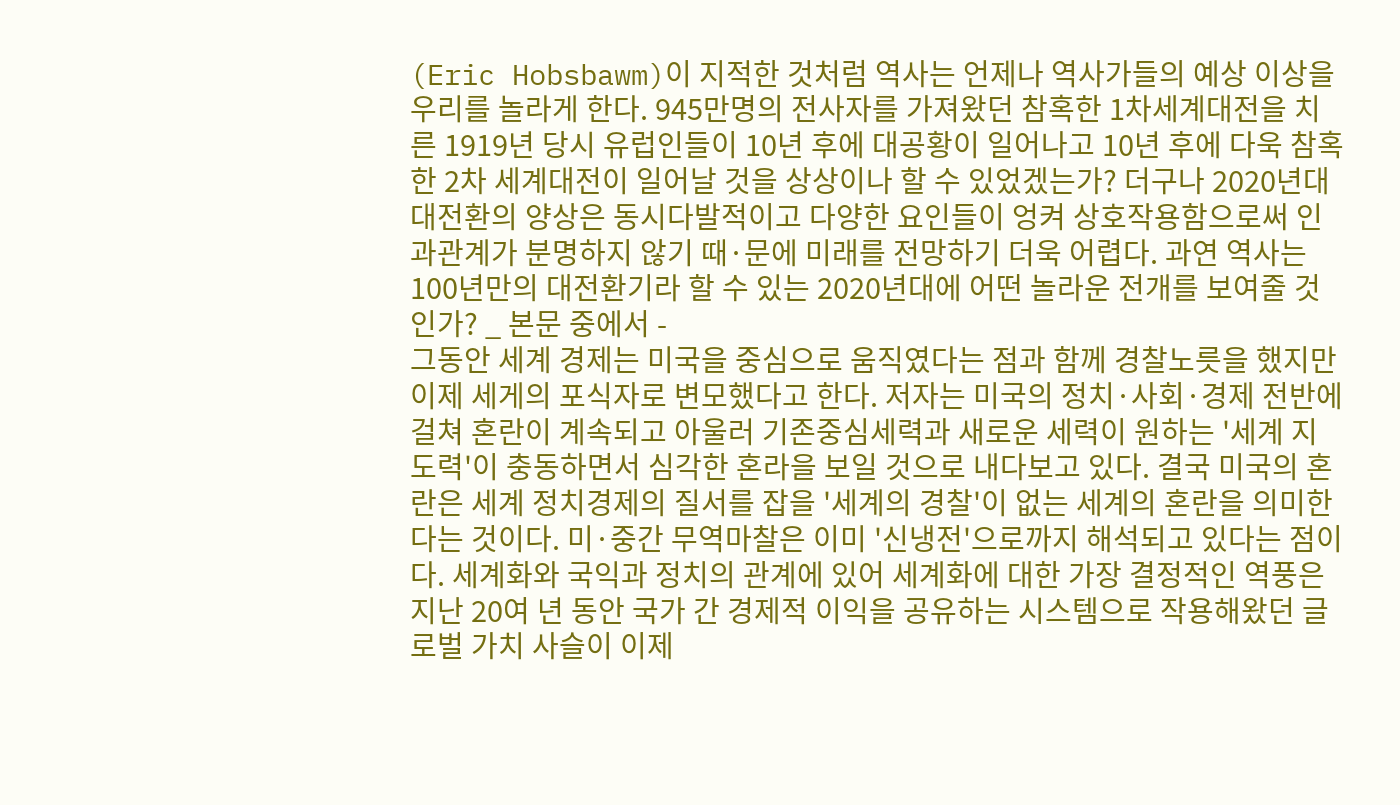(Eric Hobsbawm)이 지적한 것처럼 역사는 언제나 역사가들의 예상 이상을 우리를 놀라게 한다. 945만명의 전사자를 가져왔던 참혹한 1차세계대전을 치른 1919년 당시 유럽인들이 10년 후에 대공황이 일어나고 10년 후에 다욱 참혹한 2차 세계대전이 일어날 것을 상상이나 할 수 있었겠는가? 더구나 2020년대 대전환의 양상은 동시다발적이고 다양한 요인들이 엉켜 상호작용함으로써 인과관계가 분명하지 않기 때·문에 미래를 전망하기 더욱 어렵다. 과연 역사는 100년만의 대전환기라 할 수 있는 2020년대에 어떤 놀라운 전개를 보여줄 것인가? _ 본문 중에서 -
그동안 세계 경제는 미국을 중심으로 움직였다는 점과 함께 경찰노릇을 했지만 이제 세게의 포식자로 변모했다고 한다. 저자는 미국의 정치·사회·경제 전반에 걸쳐 혼란이 계속되고 아울러 기존중심세력과 새로운 세력이 원하는 '세계 지도력'이 충동하면서 심각한 혼라을 보일 것으로 내다보고 있다. 결국 미국의 혼란은 세계 정치경제의 질서를 잡을 '세계의 경찰'이 없는 세계의 혼란을 의미한다는 것이다. 미·중간 무역마찰은 이미 '신냉전'으로까지 해석되고 있다는 점이다. 세계화와 국익과 정치의 관계에 있어 세계화에 대한 가장 결정적인 역풍은 지난 20여 년 동안 국가 간 경제적 이익을 공유하는 시스템으로 작용해왔던 글로벌 가치 사슬이 이제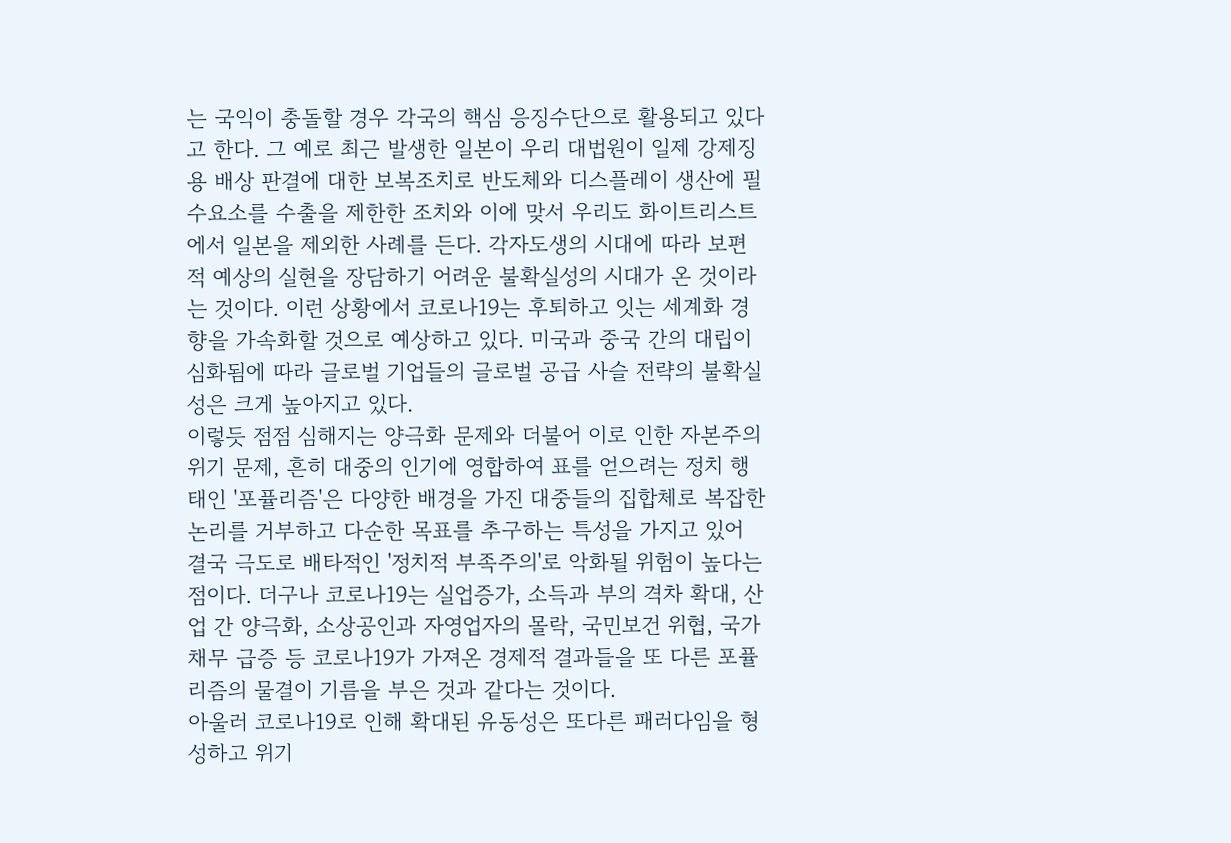는 국익이 충돌할 경우 각국의 핵심 응징수단으로 활용되고 있다고 한다. 그 예로 최근 발생한 일본이 우리 대법원이 일제 강제징용 배상 판결에 대한 보복조치로 반도체와 디스플레이 생산에 필수요소를 수출을 제한한 조치와 이에 맞서 우리도 화이트리스트에서 일본을 제외한 사례를 든다. 각자도생의 시대에 따라 보편적 예상의 실현을 장담하기 어려운 불확실성의 시대가 온 것이라는 것이다. 이런 상황에서 코로나19는 후퇴하고 잇는 세계화 경향을 가속화할 것으로 예상하고 있다. 미국과 중국 간의 대립이 심화됨에 따라 글로벌 기업들의 글로벌 공급 사슬 전략의 불확실성은 크게 높아지고 있다.
이렇듯 점점 심해지는 양극화 문제와 더불어 이로 인한 자본주의 위기 문제, 흔히 대중의 인기에 영합하여 표를 얻으려는 정치 행태인 '포퓰리즘'은 다양한 배경을 가진 대중들의 집합체로 복잡한 논리를 거부하고 다순한 목표를 추구하는 특성을 가지고 있어 결국 극도로 배타적인 '정치적 부족주의'로 악화될 위험이 높다는 점이다. 더구나 코로나19는 실업증가, 소득과 부의 격차 확대, 산업 간 양극화, 소상공인과 자영업자의 몰락, 국민보건 위협, 국가채무 급증 등 코로나19가 가져온 경제적 결과들을 또 다른 포퓰리즘의 물결이 기름을 부은 것과 같다는 것이다.
아울러 코로나19로 인해 확대된 유동성은 또다른 패러다임을 형성하고 위기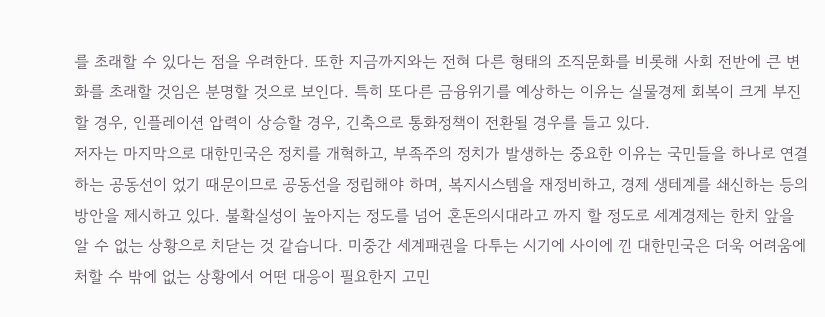를 초래할 수 있다는 점을 우려한다. 또한 지금까지와는 전혀 다른 형태의 조직문화를 비롯해 사회 전반에 큰 변화를 초래할 것임은 분명할 것으로 보인다. 특히 또다른 금융위기를 예상하는 이유는 실물경제 회복이 크게 부진할 경우, 인플레이션 압력이 상승할 경우, 긴축으로 통화정책이 전환될 경우를 들고 있다.
저자는 마지막으로 대한민국은 정치를 개혁하고, 부족주의 정치가 발생하는 중요한 이유는 국민들을 하나로 연결하는 공동선이 었기 때문이므로 공동선을 정립해야 하며, 복지시스템을 재정비하고, 경제 생테계를 쇄신하는 등의 방안을 제시하고 있다. 불확실성이 높아지는 정도를 넘어 혼돈의시대라고 까지 할 정도로 세계경제는 한치 앞을 알 수 없는 상황으로 치닫는 것 같습니다. 미중간 세계패권을 다투는 시기에 사이에 낀 대한민국은 더욱 어려움에 처할 수 밖에 없는 상황에서 어떤 대응이 필요한지 고민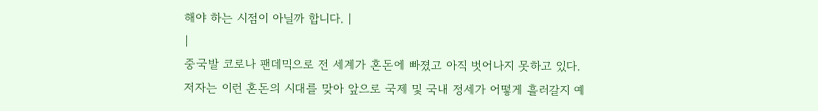해야 하는 시점이 아닐까 합니다. |
|
중국발 코로나 팬데믹으로 전 세계가 혼돈에 빠졌고 아직 벗어나지 못하고 있다. 저자는 이런 혼돈의 시대를 맞아 앞으로 국제 및 국내 정세가 어떻게 흘러갈지 예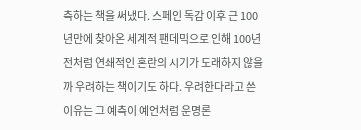측하는 책을 써냈다. 스페인 독감 이후 근 100년만에 찾아온 세계적 팬데믹으로 인해 100년 전처럼 연쇄적인 혼란의 시기가 도래하지 않을까 우려하는 책이기도 하다. 우려한다라고 쓴 이유는 그 예측이 예언처럼 운명론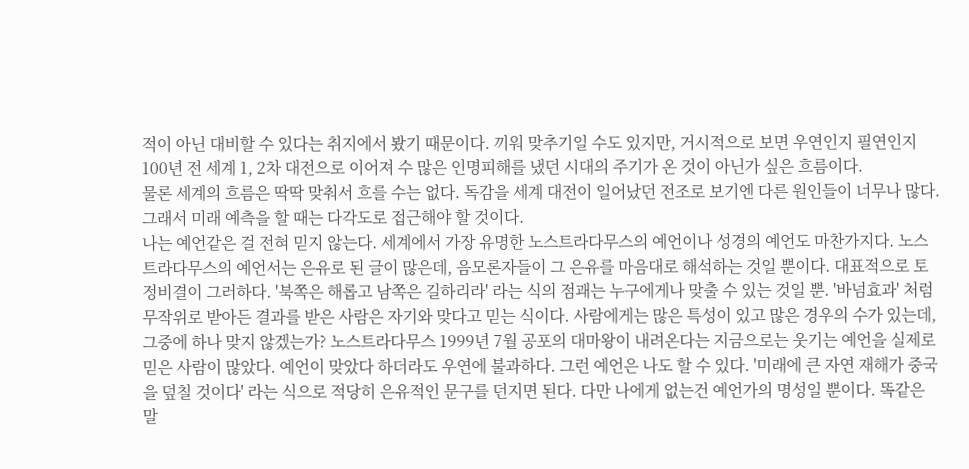적이 아닌 대비할 수 있다는 취지에서 봤기 때문이다. 끼워 맞추기일 수도 있지만, 거시적으로 보면 우연인지 필연인지 100년 전 세계 1, 2차 대전으로 이어져 수 많은 인명피해를 냈던 시대의 주기가 온 것이 아닌가 싶은 흐름이다.
물론 세계의 흐름은 딱딱 맞춰서 흐를 수는 없다. 독감을 세계 대전이 일어났던 전조로 보기엔 다른 원인들이 너무나 많다. 그래서 미래 예측을 할 때는 다각도로 접근해야 할 것이다.
나는 예언같은 걸 전혀 믿지 않는다. 세계에서 가장 유명한 노스트라다무스의 예언이나 성경의 예언도 마찬가지다. 노스트라다무스의 예언서는 은유로 된 글이 많은데, 음모론자들이 그 은유를 마음대로 해석하는 것일 뿐이다. 대표적으로 토정비결이 그러하다. '북쪽은 해롭고 남쪽은 길하리라' 라는 식의 점괘는 누구에게나 맞출 수 있는 것일 뿐. '바넘효과' 처럼 무작위로 받아든 결과를 받은 사람은 자기와 맞다고 믿는 식이다. 사람에게는 많은 특성이 있고 많은 경우의 수가 있는데, 그중에 하나 맞지 않겠는가? 노스트라다무스 1999년 7월 공포의 대마왕이 내려온다는 지금으로는 웃기는 예언을 실제로 믿은 사람이 많았다. 예언이 맞았다 하더라도 우연에 불과하다. 그런 예언은 나도 할 수 있다. '미래에 큰 자연 재해가 중국을 덮칠 것이다' 라는 식으로 적당히 은유적인 문구를 던지면 된다. 다만 나에게 없는건 예언가의 명성일 뿐이다. 똑같은 말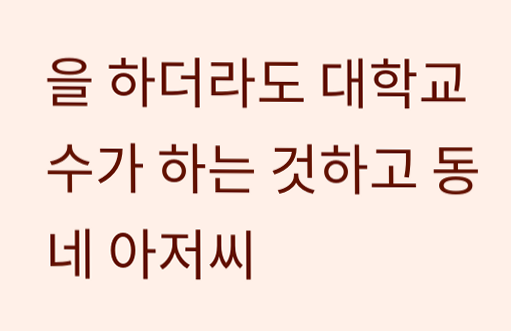을 하더라도 대학교수가 하는 것하고 동네 아저씨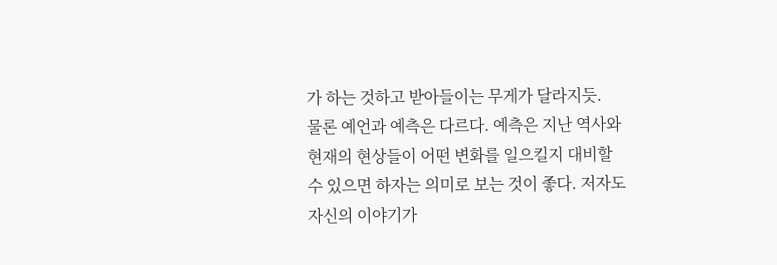가 하는 것하고 받아들이는 무게가 달라지듯.
물론 예언과 예측은 다르다. 예측은 지난 역사와 현재의 현상들이 어떤 변화를 일으킬지 대비할 수 있으면 하자는 의미로 보는 것이 좋다. 저자도 자신의 이야기가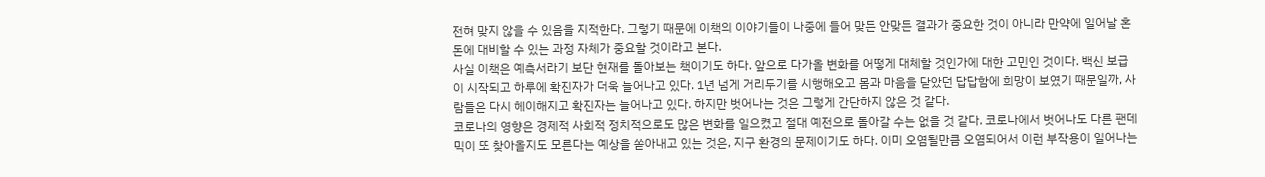전혀 맞지 않을 수 있음을 지적한다. 그렇기 때문에 이책의 이야기들이 나중에 들어 맞든 안맞든 결과가 중요한 것이 아니라 만약에 일어날 혼돈에 대비할 수 있는 과정 자체가 중요할 것이라고 본다.
사실 이책은 예측서라기 보단 현재를 돌아보는 책이기도 하다. 앞으로 다가올 변화를 어떻게 대체할 것인가에 대한 고민인 것이다. 백신 보급이 시작되고 하루에 확진자가 더욱 늘어나고 있다. 1년 넘게 거리두기를 시행해오고 몸과 마음을 닫았던 답답함에 희망이 보였기 때문일까, 사람들은 다시 헤이해지고 확진자는 늘어나고 있다. 하지만 벗어나는 것은 그렇게 간단하지 않은 것 같다.
코로나의 영향은 경제적 사회적 정치적으로도 많은 변화를 일으켰고 절대 예전으로 돌아갈 수는 없을 것 같다. 코로나에서 벗어나도 다른 팬데믹이 또 찾아올지도 모른다는 예상을 쏟아내고 있는 것은, 지구 환경의 문제이기도 하다. 이미 오염될만큼 오염되어서 이런 부작용이 일어나는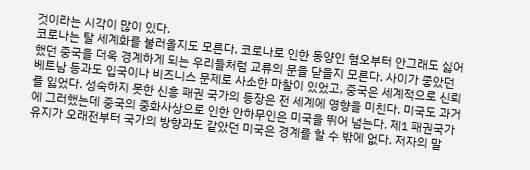것이라는 시각이 많이 있다.
코로나는 탈 세계화를 불러올지도 모른다. 코로나로 인한 동양인 혐오부터 안그래도 싫어했던 중국을 더욱 경계하게 되는 우리들처럼 교류의 문을 닫을지 모른다. 사이가 좋았던 베트남 등과도 입국이나 비즈니스 문제로 사소한 마찰이 있었고, 중국은 세계적으로 신뢰를 잃었다. 성숙하지 못한 신흥 패권 국가의 등장은 전 세계에 영향을 미친다. 미국도 과거에 그러했는데 중국의 중화사상으로 인한 안하무인은 미국을 뛰어 넘는다. 제1 패권국가 유지가 오래전부터 국가의 방향과도 같았던 미국은 경계를 할 수 밖에 없다. 저자의 말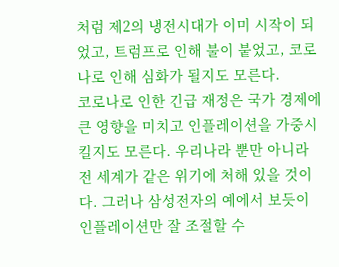처럼 제2의 냉전시대가 이미 시작이 되었고, 트럼프로 인해 불이 붙었고, 코로나로 인해 심화가 될지도 모른다.
코로나로 인한 긴급 재정은 국가 경제에 큰 영향을 미치고 인플레이션을 가중시킬지도 모른다. 우리나라 뿐만 아니라 전 세계가 같은 위기에 처해 있을 것이다. 그러나 삼성전자의 예에서 보듯이 인플레이션만 잘 조절할 수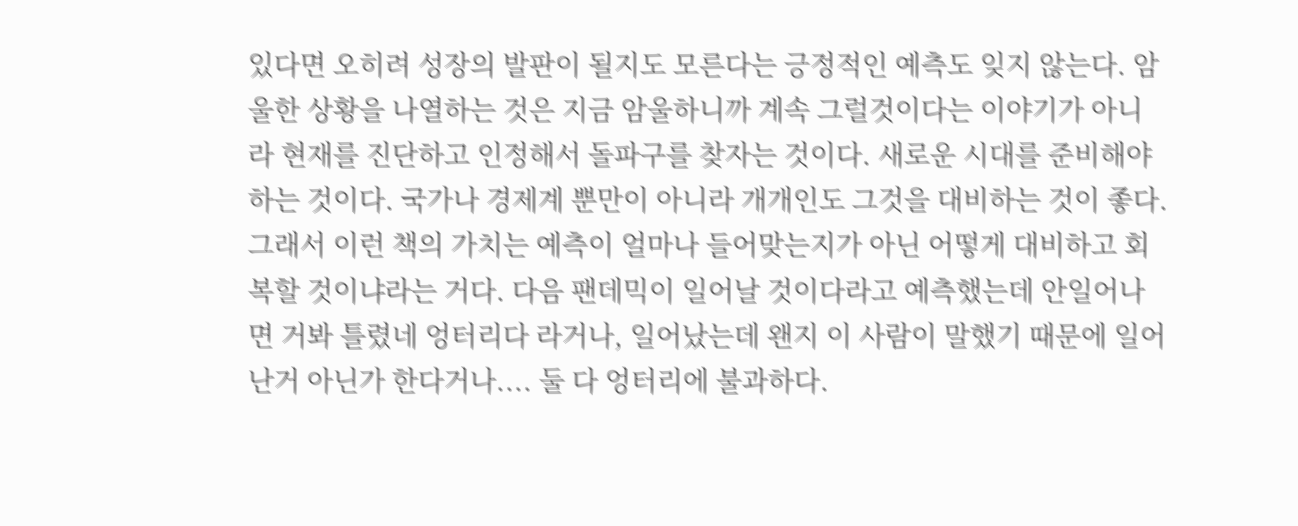있다면 오히려 성장의 발판이 될지도 모른다는 긍정적인 예측도 잊지 않는다. 암울한 상황을 나열하는 것은 지금 암울하니까 계속 그럴것이다는 이야기가 아니라 현재를 진단하고 인정해서 돌파구를 찾자는 것이다. 새로운 시대를 준비해야 하는 것이다. 국가나 경제계 뿐만이 아니라 개개인도 그것을 대비하는 것이 좋다.
그래서 이런 책의 가치는 예측이 얼마나 들어맞는지가 아닌 어떻게 대비하고 회복할 것이냐라는 거다. 다음 팬데믹이 일어날 것이다라고 예측했는데 안일어나면 거봐 틀렸네 엉터리다 라거나, 일어났는데 왠지 이 사람이 말했기 때문에 일어난거 아닌가 한다거나.... 둘 다 엉터리에 불과하다.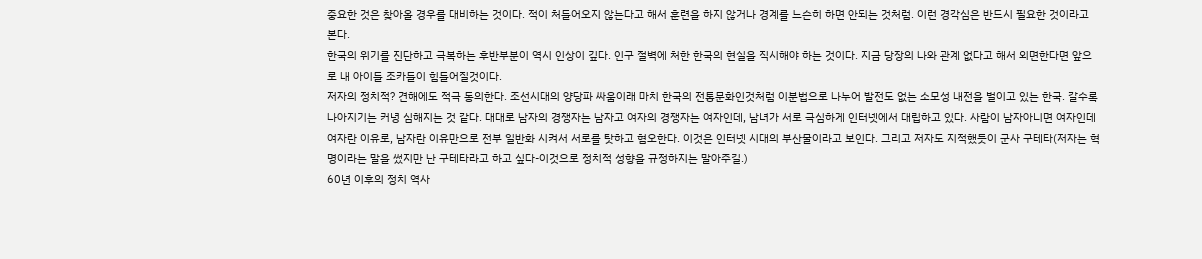중요한 것은 찾아올 경우를 대비하는 것이다. 적이 처들어오지 않는다고 해서 훈련을 하지 않거나 경계를 느슨히 하면 안되는 것처럼. 이런 경각심은 반드시 필요한 것이라고 본다.
한국의 위기를 진단하고 극복하는 후반부분이 역시 인상이 깊다. 인구 절벽에 처한 한국의 현실을 직시해야 하는 것이다. 지금 당장의 나와 관계 없다고 해서 외면한다면 앞으로 내 아이들 조카들이 힘들어질것이다.
저자의 정치적? 견해에도 적극 동의한다. 조선시대의 양당파 싸움이래 마치 한국의 전통문화인것처럼 이분법으로 나누어 발전도 없는 소모성 내전을 벌이고 있는 한국. 갈수록 나아지기는 커녕 심해지는 것 같다. 대대로 남자의 경쟁자는 남자고 여자의 경쟁자는 여자인데, 남녀가 서로 극심하게 인터넷에서 대립하고 있다. 사람이 남자아니면 여자인데 여자란 이유로, 남자란 이유만으로 전부 일반화 시켜서 서로를 탓하고 혐오한다. 이것은 인터넷 시대의 부산물이라고 보인다. 그리고 저자도 지적했듯이 군사 구테타(저자는 혁명이라는 말을 썼지만 난 구테타라고 하고 싶다-이것으로 정치적 성향을 규정하지는 말아주길.)
60년 이후의 정치 역사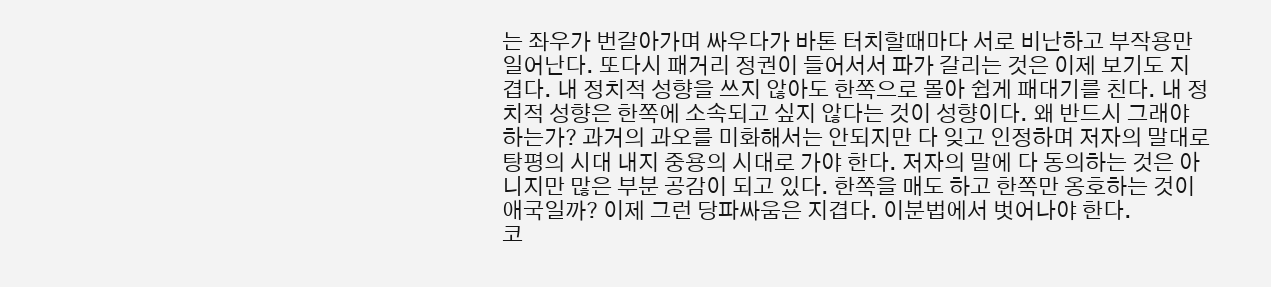는 좌우가 번갈아가며 싸우다가 바톤 터치할때마다 서로 비난하고 부작용만 일어난다. 또다시 패거리 정권이 들어서서 파가 갈리는 것은 이제 보기도 지겹다. 내 정치적 성향을 쓰지 않아도 한쪽으로 몰아 쉽게 패대기를 친다. 내 정치적 성향은 한쪽에 소속되고 싶지 않다는 것이 성향이다. 왜 반드시 그래야 하는가? 과거의 과오를 미화해서는 안되지만 다 잊고 인정하며 저자의 말대로 탕평의 시대 내지 중용의 시대로 가야 한다. 저자의 말에 다 동의하는 것은 아니지만 많은 부분 공감이 되고 있다. 한쪽을 매도 하고 한쪽만 옹호하는 것이 애국일까? 이제 그런 당파싸움은 지겹다. 이분법에서 벗어나야 한다.
코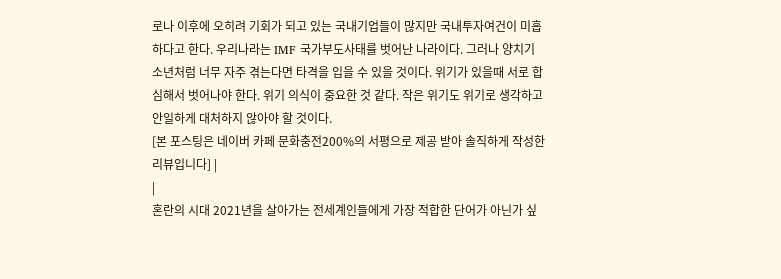로나 이후에 오히려 기회가 되고 있는 국내기업들이 많지만 국내투자여건이 미흡하다고 한다. 우리나라는 IMF 국가부도사태를 벗어난 나라이다. 그러나 양치기 소년처럼 너무 자주 겪는다면 타격을 입을 수 있을 것이다. 위기가 있을때 서로 합심해서 벗어나야 한다. 위기 의식이 중요한 것 같다. 작은 위기도 위기로 생각하고 안일하게 대처하지 않아야 할 것이다.
[본 포스팅은 네이버 카페 문화충전200%의 서평으로 제공 받아 솔직하게 작성한 리뷰입니다] |
|
혼란의 시대 2021년을 살아가는 전세계인들에게 가장 적합한 단어가 아닌가 싶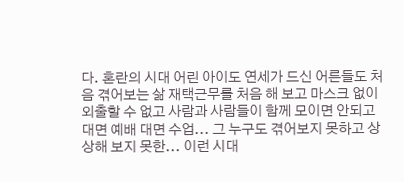다. 혼란의 시대 어린 아이도 연세가 드신 어른들도 처음 겪어보는 삶 재택근무를 처음 해 보고 마스크 없이 외출할 수 없고 사람과 사람들이 함께 모이면 안되고 대면 예배 대면 수업... 그 누구도 겪어보지 못하고 상상해 보지 못한... 이런 시대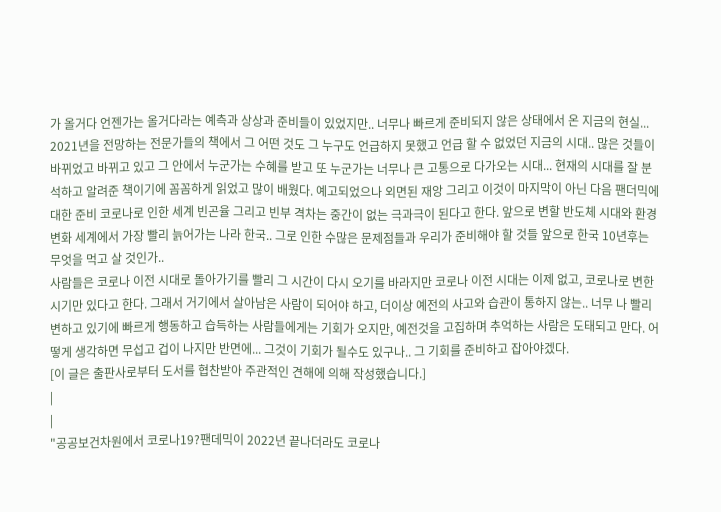가 올거다 언젠가는 올거다라는 예측과 상상과 준비들이 있었지만.. 너무나 빠르게 준비되지 않은 상태에서 온 지금의 현실... 2021년을 전망하는 전문가들의 책에서 그 어떤 것도 그 누구도 언급하지 못했고 언급 할 수 없었던 지금의 시대.. 많은 것들이 바뀌었고 바뀌고 있고 그 안에서 누군가는 수혜를 받고 또 누군가는 너무나 큰 고통으로 다가오는 시대... 현재의 시대를 잘 분석하고 알려준 책이기에 꼼꼼하게 읽었고 많이 배웠다. 예고되었으나 외면된 재앙 그리고 이것이 마지막이 아닌 다음 팬더믹에 대한 준비 코로나로 인한 세계 빈곤율 그리고 빈부 격차는 중간이 없는 극과극이 된다고 한다. 앞으로 변할 반도체 시대와 환경변화 세계에서 가장 빨리 늙어가는 나라 한국.. 그로 인한 수많은 문제점들과 우리가 준비해야 할 것들 앞으로 한국 10년후는 무엇을 먹고 살 것인가..
사람들은 코로나 이전 시대로 돌아가기를 빨리 그 시간이 다시 오기를 바라지만 코로나 이전 시대는 이제 없고, 코로나로 변한 시기만 있다고 한다. 그래서 거기에서 살아남은 사람이 되어야 하고, 더이상 예전의 사고와 습관이 통하지 않는.. 너무 나 빨리 변하고 있기에 빠르게 행동하고 습득하는 사람들에게는 기회가 오지만, 예전것을 고집하며 추억하는 사람은 도태되고 만다. 어떻게 생각하면 무섭고 겁이 나지만 반면에... 그것이 기회가 될수도 있구나.. 그 기회를 준비하고 잡아야겠다.
[이 글은 출판사로부터 도서를 협찬받아 주관적인 견해에 의해 작성했습니다.]
|
|
"공공보건차원에서 코로나19?팬데믹이 2022년 끝나더라도 코로나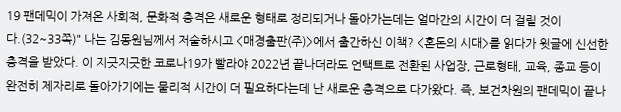19 팬데믹이 가져온 사회적, 문화적 충격은 새로운 형태로 정리되거나 돌아가는데는 얼마간의 시간이 더 걸릴 것이다.(32~33쪽)" 나는 김동원님께서 저술하시고 <매경출판(주)>에서 출간하신 이책? <혼돈의 시대>를 읽다가 윗글에 신선한 충격을 받았다. 이 지긋지긋한 코로나19가 빨라야 2022년 끝나더라도 언택트로 전환된 사업장, 근로형태, 교육, 종교 등이 완전히 제자리로 돌아가기에는 물리적 시간이 더 필요하다는데 난 새로운 충격으로 다가왔다. 즉, 보건차원의 팬데믹이 끝나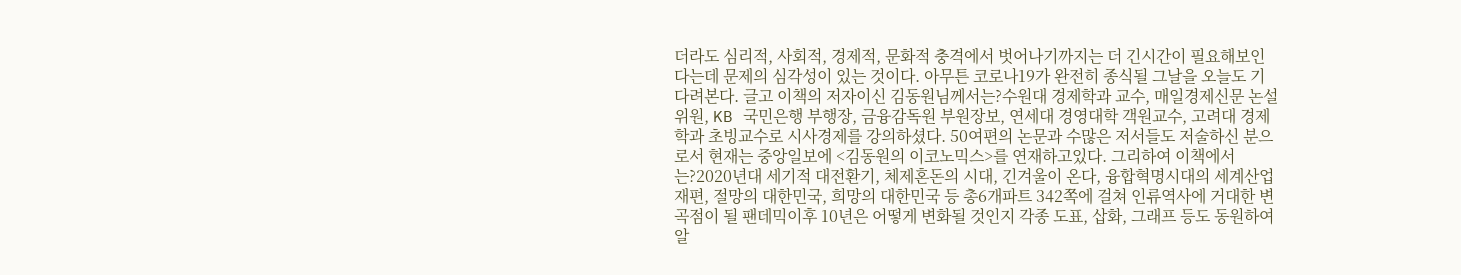더라도 심리적, 사회적, 경제적, 문화적 충격에서 벗어나기까지는 더 긴시간이 필요해보인다는데 문제의 심각성이 있는 것이다. 아무튼 코로나19가 완전히 종식될 그날을 오늘도 기다려본다. 글고 이책의 저자이신 김동원님께서는?수원대 경제학과 교수, 매일경제신문 논설위원, KB 국민은행 부행장, 금융감독원 부원장보, 연세대 경영대학 객원교수, 고려대 경제학과 초빙교수로 시사경제를 강의하셨다. 50여편의 논문과 수많은 저서들도 저술하신 분으로서 현재는 중앙일보에 <김동원의 이코노믹스>를 연재하고있다. 그리하여 이책에서는?2020년대 세기적 대전환기, 체제혼돈의 시대, 긴겨울이 온다, 융합혁명시대의 세계산업재편, 절망의 대한민국, 희망의 대한민국 등 총6개파트 342쪽에 걸쳐 인류역사에 거대한 변곡점이 될 팬데믹이후 10년은 어떻게 변화될 것인지 각종 도표, 삽화, 그래프 등도 동원하여 알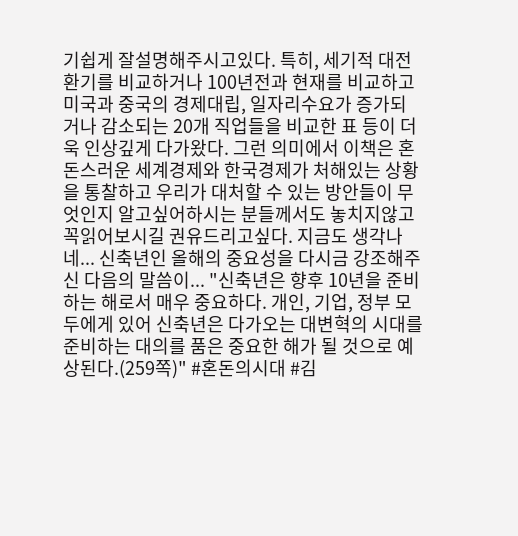기쉽게 잘설명해주시고있다. 특히, 세기적 대전환기를 비교하거나 100년전과 현재를 비교하고 미국과 중국의 경제대립, 일자리수요가 증가되거나 감소되는 20개 직업들을 비교한 표 등이 더욱 인상깊게 다가왔다. 그런 의미에서 이책은 혼돈스러운 세계경제와 한국경제가 처해있는 상황을 통찰하고 우리가 대처할 수 있는 방안들이 무엇인지 알고싶어하시는 분들께서도 놓치지않고 꼭읽어보시길 권유드리고싶다. 지금도 생각나네... 신축년인 올해의 중요성을 다시금 강조해주신 다음의 말씀이... "신축년은 향후 10년을 준비하는 해로서 매우 중요하다. 개인, 기업, 정부 모두에게 있어 신축년은 다가오는 대변혁의 시대를 준비하는 대의를 품은 중요한 해가 될 것으로 예상된다.(259쪽)" #혼돈의시대 #김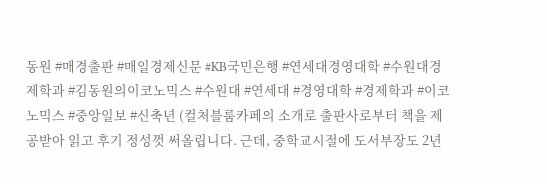동원 #매경출판 #매일경제신문 #KB국민은행 #연세대경영대학 #수원대경제학과 #김동원의이코노믹스 #수원대 #연세대 #경영대학 #경제학과 #이코노믹스 #중앙일보 #신축년 (컬처블룸카페의 소개로 출판사로부터 책을 제공받아 읽고 후기 정성껏 써올립니다. 근데, 중학교시절에 도서부장도 2년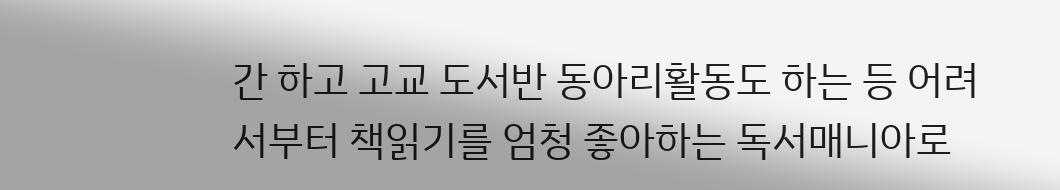간 하고 고교 도서반 동아리활동도 하는 등 어려서부터 책읽기를 엄청 좋아하는 독서매니아로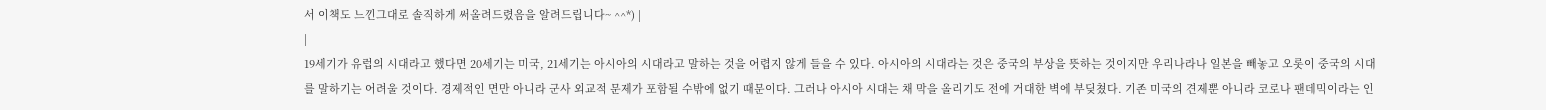서 이책도 느낀그대로 솔직하게 써올려드렸음을 알려드립니다~ ^^*) |
|
19세기가 유럽의 시대라고 했다면 20세기는 미국, 21세기는 아시아의 시대라고 말하는 것을 어렵지 않게 들을 수 있다. 아시아의 시대라는 것은 중국의 부상을 뜻하는 것이지만 우리나라나 일본을 빼놓고 오롯이 중국의 시대를 말하기는 어려울 것이다. 경제적인 면만 아니라 군사 외교적 문제가 포함될 수밖에 없기 때문이다. 그러나 아시아 시대는 채 막을 올리기도 전에 거대한 벽에 부딪쳤다. 기존 미국의 견제뿐 아니라 코로나 팬데믹이라는 인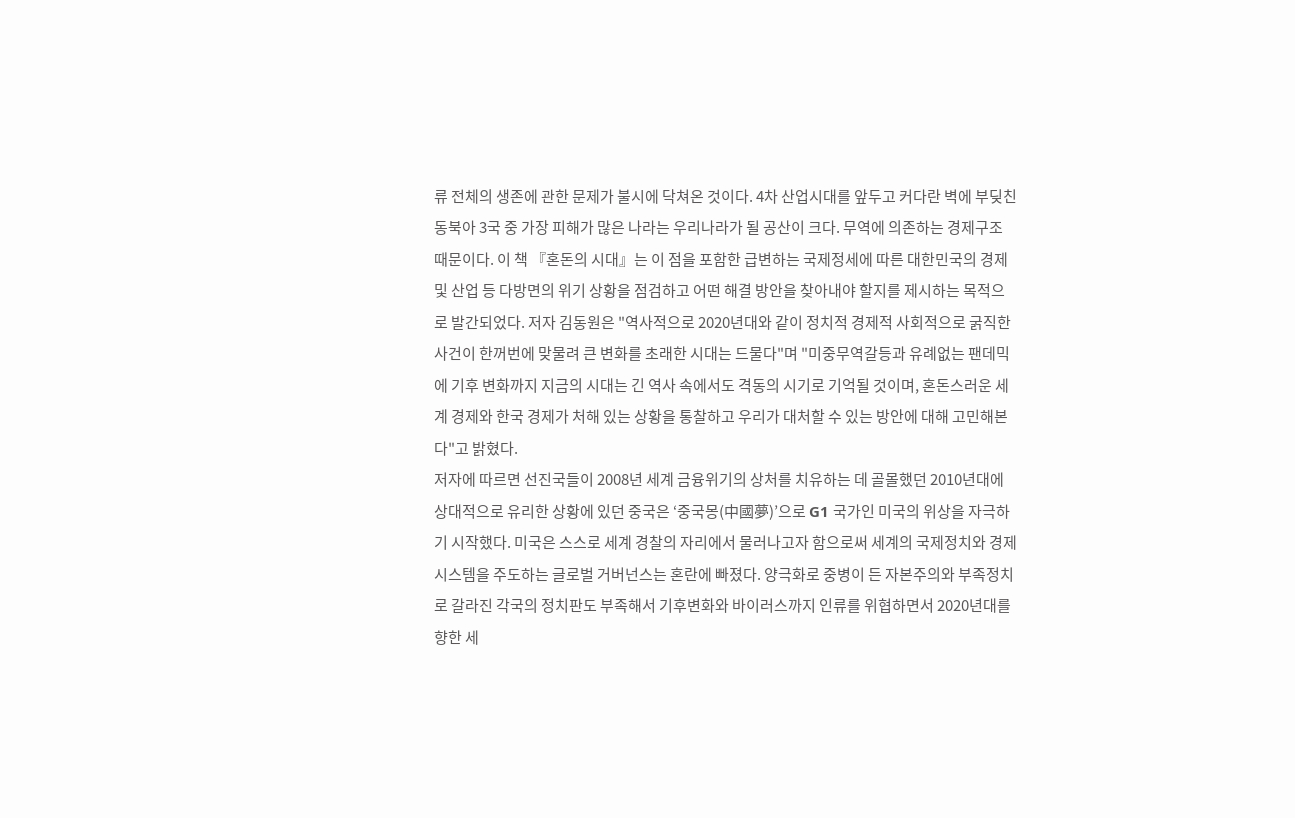류 전체의 생존에 관한 문제가 불시에 닥쳐온 것이다. 4차 산업시대를 앞두고 커다란 벽에 부딪친 동북아 3국 중 가장 피해가 많은 나라는 우리나라가 될 공산이 크다. 무역에 의존하는 경제구조 때문이다. 이 책 『혼돈의 시대』는 이 점을 포함한 급변하는 국제정세에 따른 대한민국의 경제 및 산업 등 다방면의 위기 상황을 점검하고 어떤 해결 방안을 찾아내야 할지를 제시하는 목적으로 발간되었다. 저자 김동원은 "역사적으로 2020년대와 같이 정치적 경제적 사회적으로 굵직한 사건이 한꺼번에 맞물려 큰 변화를 초래한 시대는 드물다"며 "미중무역갈등과 유례없는 팬데믹에 기후 변화까지 지금의 시대는 긴 역사 속에서도 격동의 시기로 기억될 것이며, 혼돈스러운 세계 경제와 한국 경제가 처해 있는 상황을 통찰하고 우리가 대처할 수 있는 방안에 대해 고민해본다"고 밝혔다.
저자에 따르면 선진국들이 2008년 세계 금융위기의 상처를 치유하는 데 골몰했던 2010년대에 상대적으로 유리한 상황에 있던 중국은 ‘중국몽(中國夢)’으로 G1 국가인 미국의 위상을 자극하기 시작했다. 미국은 스스로 세계 경찰의 자리에서 물러나고자 함으로써 세계의 국제정치와 경제시스템을 주도하는 글로벌 거버넌스는 혼란에 빠졌다. 양극화로 중병이 든 자본주의와 부족정치로 갈라진 각국의 정치판도 부족해서 기후변화와 바이러스까지 인류를 위협하면서 2020년대를 향한 세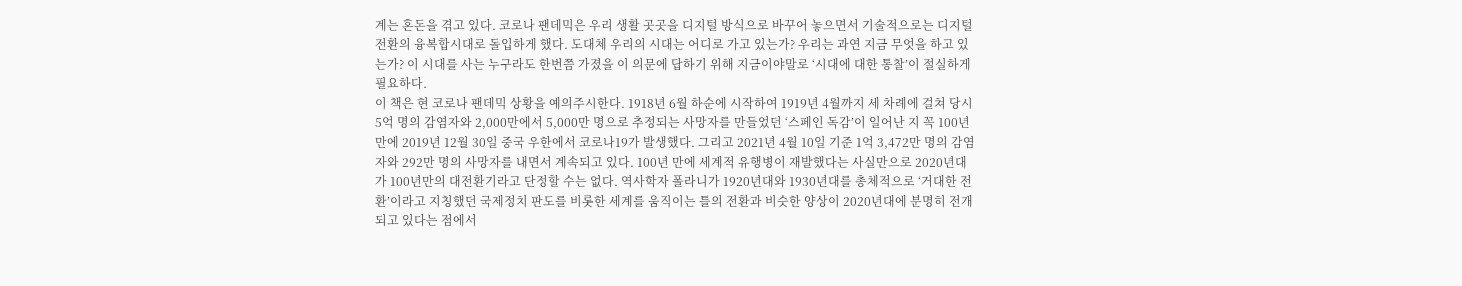계는 혼돈을 겪고 있다. 코로나 팬데믹은 우리 생활 곳곳을 디지털 방식으로 바꾸어 놓으면서 기술적으로는 디지털 전환의 융복합시대로 돌입하게 했다. 도대체 우리의 시대는 어디로 가고 있는가? 우리는 과연 지금 무엇을 하고 있는가? 이 시대를 사는 누구라도 한번쯤 가졌을 이 의문에 답하기 위해 지금이야말로 ‘시대에 대한 통찰’이 절실하게 필요하다.
이 책은 현 코로나 팬데믹 상황을 예의주시한다. 1918년 6월 하순에 시작하여 1919년 4월까지 세 차례에 걸쳐 당시 5억 명의 감염자와 2,000만에서 5,000만 명으로 추정되는 사망자를 만들었던 ‘스페인 독감’이 일어난 지 꼭 100년 만에 2019년 12월 30일 중국 우한에서 코로나19가 발생했다. 그리고 2021년 4월 10일 기준 1억 3,472만 명의 감염자와 292만 명의 사망자를 내면서 계속되고 있다. 100년 만에 세계적 유행병이 재발했다는 사실만으로 2020년대가 100년만의 대전환기라고 단정할 수는 없다. 역사학자 폴라니가 1920년대와 1930년대를 총체적으로 ‘거대한 전환’이라고 지칭했던 국제정치 판도를 비롯한 세계를 움직이는 틀의 전환과 비슷한 양상이 2020년대에 분명히 전개되고 있다는 점에서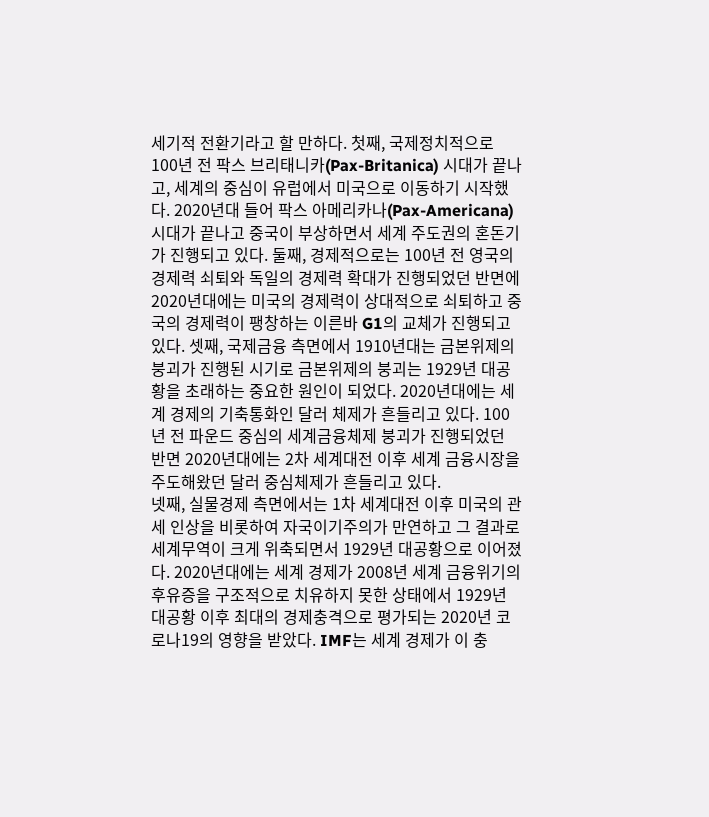세기적 전환기라고 할 만하다. 첫째, 국제정치적으로 100년 전 팍스 브리태니카(Pax-Britanica) 시대가 끝나고, 세계의 중심이 유럽에서 미국으로 이동하기 시작했다. 2020년대 들어 팍스 아메리카나(Pax-Americana) 시대가 끝나고 중국이 부상하면서 세계 주도권의 혼돈기가 진행되고 있다. 둘째, 경제적으로는 100년 전 영국의 경제력 쇠퇴와 독일의 경제력 확대가 진행되었던 반면에 2020년대에는 미국의 경제력이 상대적으로 쇠퇴하고 중국의 경제력이 팽창하는 이른바 G1의 교체가 진행되고 있다. 셋째, 국제금융 측면에서 1910년대는 금본위제의 붕괴가 진행된 시기로 금본위제의 붕괴는 1929년 대공황을 초래하는 중요한 원인이 되었다. 2020년대에는 세계 경제의 기축통화인 달러 체제가 흔들리고 있다. 100년 전 파운드 중심의 세계금융체제 붕괴가 진행되었던 반면 2020년대에는 2차 세계대전 이후 세계 금융시장을 주도해왔던 달러 중심체제가 흔들리고 있다.
넷째, 실물경제 측면에서는 1차 세계대전 이후 미국의 관세 인상을 비롯하여 자국이기주의가 만연하고 그 결과로 세계무역이 크게 위축되면서 1929년 대공황으로 이어졌다. 2020년대에는 세계 경제가 2008년 세계 금융위기의 후유증을 구조적으로 치유하지 못한 상태에서 1929년 대공황 이후 최대의 경제충격으로 평가되는 2020년 코로나19의 영향을 받았다. IMF는 세계 경제가 이 충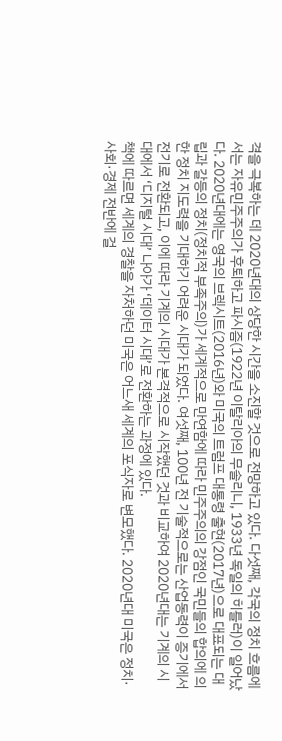격을 극복하는 데 2020년대의 상당한 시간을 소진할 것으로 전망하고 있다. 다섯째, 각국의 정치 흐름에서는 자유민주주의가 후퇴하고 파시즘(1922년 이탈리아의 무솔리니, 1933년 독일의 히틀러)이 일어났다. 2020년대에는 영국의 브렉시트(2016년)와 미국의 트럼프 대통령 출현(2017년)으로 대표되는 대립과 갈등의 정치(정치적 부족주의)가 세계적으로 만연함에 따라 민주주의의 강점인 국민들의 합의에 의한 정치 지도력을 기대하기 어려운 시대가 되었다. 여섯째, 100년 전 기술적으로는 산업동력이 증기에서 전기로 전환되고, 이에 따라 기계의 시대가 본격적으로 시작했던 것과 비교하여 2020년대는 기계의 시대에서 ‘디지털 시대’ 나아가 ‘데이터 시대’로 전환하는 과정에 있다.
책에 따르면 세계의 경찰을 자처하던 미국은 어느새 세계의 포식자로 변모했다. 2020년대 미국은 정치·사회·경제 전반에 걸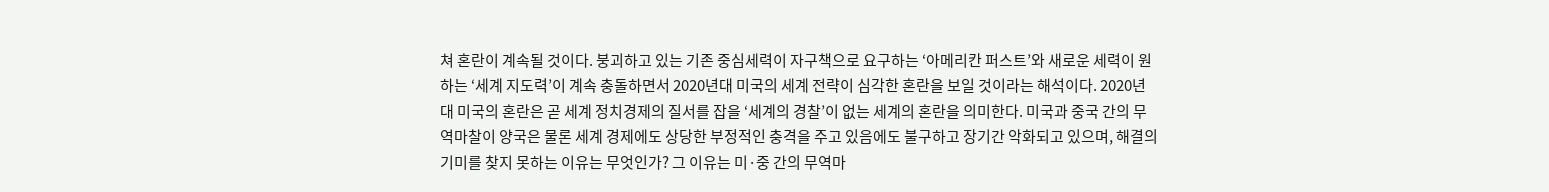쳐 혼란이 계속될 것이다. 붕괴하고 있는 기존 중심세력이 자구책으로 요구하는 ‘아메리칸 퍼스트’와 새로운 세력이 원하는 ‘세계 지도력’이 계속 충돌하면서 2020년대 미국의 세계 전략이 심각한 혼란을 보일 것이라는 해석이다. 2020년대 미국의 혼란은 곧 세계 정치경제의 질서를 잡을 ‘세계의 경찰’이 없는 세계의 혼란을 의미한다. 미국과 중국 간의 무역마찰이 양국은 물론 세계 경제에도 상당한 부정적인 충격을 주고 있음에도 불구하고 장기간 악화되고 있으며, 해결의 기미를 찾지 못하는 이유는 무엇인가? 그 이유는 미·중 간의 무역마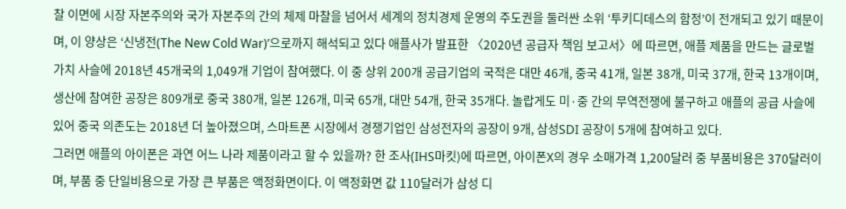찰 이면에 시장 자본주의와 국가 자본주의 간의 체제 마찰을 넘어서 세계의 정치경제 운영의 주도권을 둘러싼 소위 ‘투키디데스의 함정’이 전개되고 있기 때문이며, 이 양상은 ‘신냉전(The New Cold War)’으로까지 해석되고 있다 애플사가 발표한 〈2020년 공급자 책임 보고서〉에 따르면, 애플 제품을 만드는 글로벌 가치 사슬에 2018년 45개국의 1,049개 기업이 참여했다. 이 중 상위 200개 공급기업의 국적은 대만 46개, 중국 41개, 일본 38개, 미국 37개, 한국 13개이며, 생산에 참여한 공장은 809개로 중국 380개, 일본 126개, 미국 65개, 대만 54개, 한국 35개다. 놀랍게도 미·중 간의 무역전쟁에 불구하고 애플의 공급 사슬에 있어 중국 의존도는 2018년 더 높아졌으며, 스마트폰 시장에서 경쟁기업인 삼성전자의 공장이 9개, 삼성SDI 공장이 5개에 참여하고 있다.
그러면 애플의 아이폰은 과연 어느 나라 제품이라고 할 수 있을까? 한 조사(IHS마킷)에 따르면, 아이폰X의 경우 소매가격 1,200달러 중 부품비용은 370달러이며, 부품 중 단일비용으로 가장 큰 부품은 액정화면이다. 이 액정화면 값 110달러가 삼성 디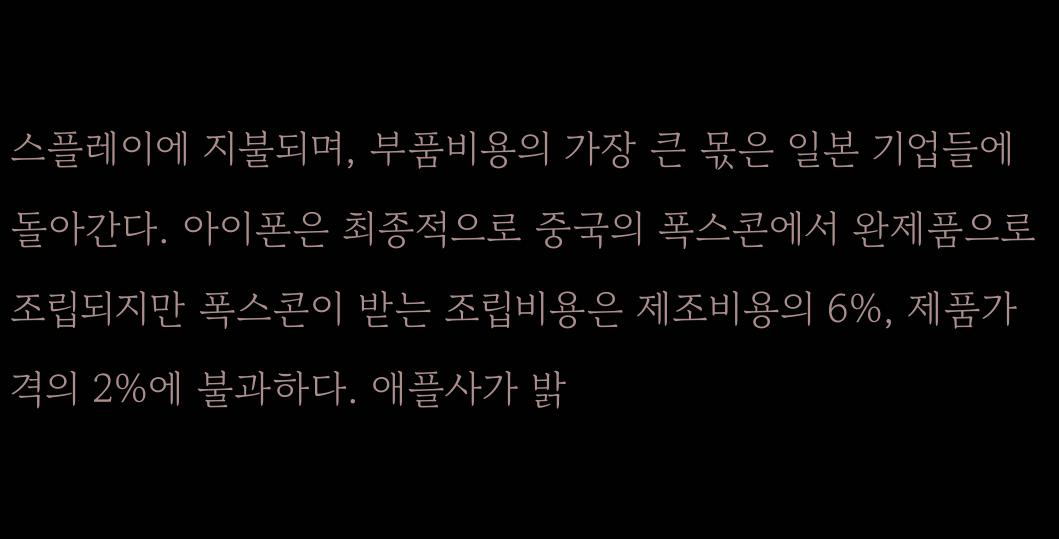스플레이에 지불되며, 부품비용의 가장 큰 몫은 일본 기업들에 돌아간다. 아이폰은 최종적으로 중국의 폭스콘에서 완제품으로 조립되지만 폭스콘이 받는 조립비용은 제조비용의 6%, 제품가격의 2%에 불과하다. 애플사가 밝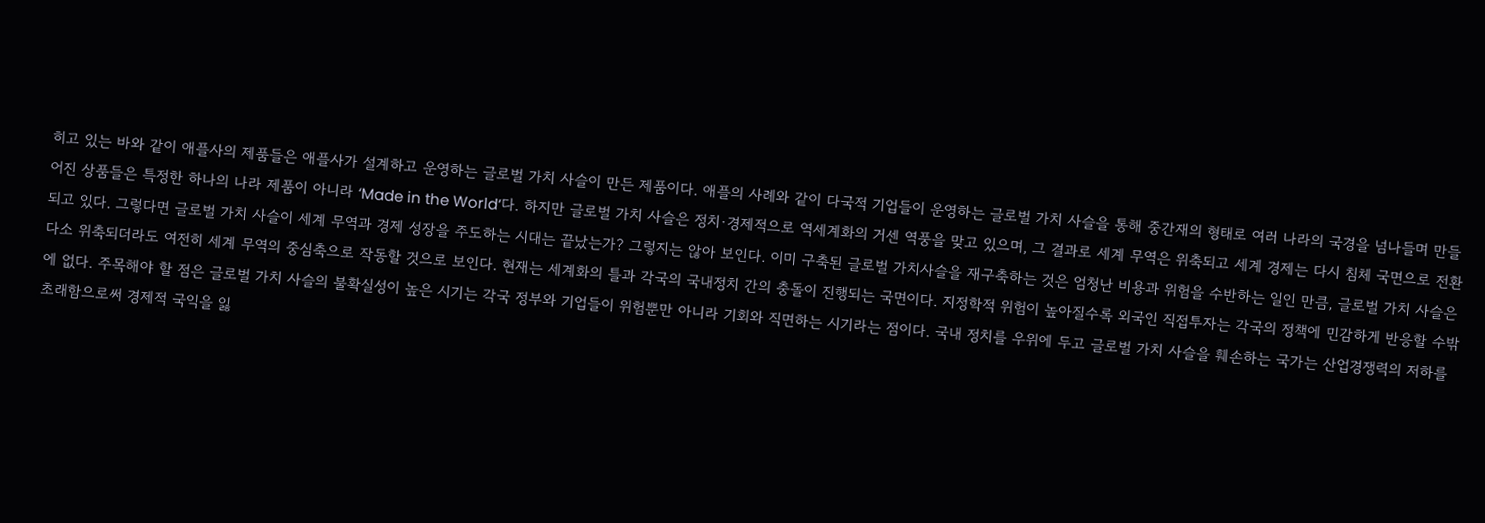히고 있는 바와 같이 애플사의 제품들은 애플사가 설계하고 운영하는 글로벌 가치 사슬이 만든 제품이다. 애플의 사례와 같이 다국적 기업들이 운영하는 글로벌 가치 사슬을 통해 중간재의 형태로 여러 나라의 국경을 넘나들며 만들어진 상품들은 특정한 하나의 나라 제품이 아니라 ‘Made in the World’다. 하지만 글로벌 가치 사슬은 정치·경제적으로 역세계화의 거센 역풍을 맞고 있으며, 그 결과로 세계 무역은 위축되고 세계 경제는 다시 침체 국면으로 전환되고 있다. 그렇다면 글로벌 가치 사슬이 세계 무역과 경제 성장을 주도하는 시대는 끝났는가? 그렇지는 않아 보인다. 이미 구축된 글로벌 가치사슬을 재구축하는 것은 엄청난 비용과 위험을 수반하는 일인 만큼, 글로벌 가치 사슬은 다소 위축되더라도 여전히 세계 무역의 중심축으로 작동할 것으로 보인다. 현재는 세계화의 틀과 각국의 국내정치 간의 충돌이 진행되는 국면이다. 지정학적 위험이 높아질수록 외국인 직접투자는 각국의 정책에 민감하게 반응할 수밖에 없다. 주목해야 할 점은 글로벌 가치 사슬의 불확실성이 높은 시기는 각국 정부와 기업들이 위험뿐만 아니라 기회와 직면하는 시기라는 점이다. 국내 정치를 우위에 두고 글로벌 가치 사슬을 훼손하는 국가는 산업경쟁력의 저하를 초래함으로써 경제적 국익을 잃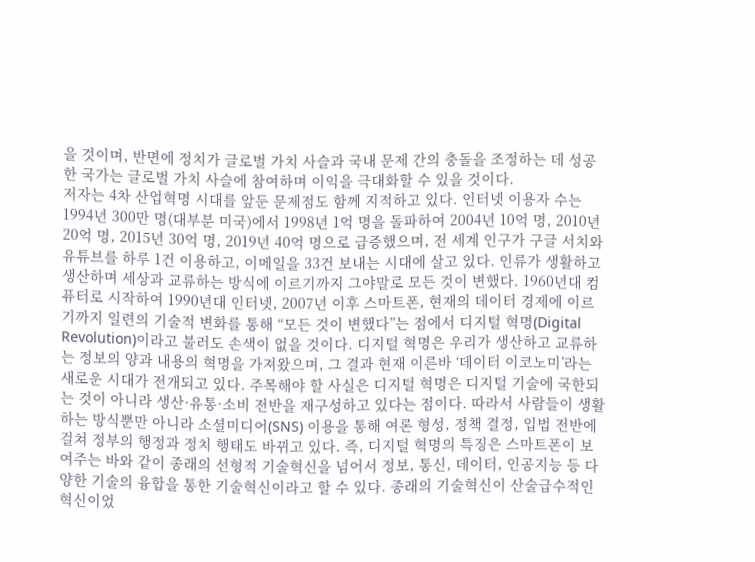을 것이며, 반면에 정치가 글로벌 가치 사슬과 국내 문제 간의 충돌을 조정하는 데 성공한 국가는 글로벌 가치 사슬에 참여하며 이익을 극대화할 수 있을 것이다.
저자는 4차 산업혁명 시대를 앞둔 문제점도 함께 지적하고 있다. 인터넷 이용자 수는 1994년 300만 명(대부분 미국)에서 1998년 1억 명을 돌파하여 2004년 10억 명, 2010년 20억 명, 2015년 30억 명, 2019년 40억 명으로 급증했으며, 전 세계 인구가 구글 서치와 유튜브를 하루 1건 이용하고, 이메일을 33건 보내는 시대에 살고 있다. 인류가 생활하고 생산하며 세상과 교류하는 방식에 이르기까지 그야말로 모든 것이 변했다. 1960년대 컴퓨터로 시작하여 1990년대 인터넷, 2007년 이후 스마트폰, 현재의 데이터 경제에 이르기까지 일련의 기술적 변화를 통해 “모든 것이 변했다”는 점에서 디지털 혁명(Digital Revolution)이라고 불러도 손색이 없을 것이다. 디지털 혁명은 우리가 생산하고 교류하는 정보의 양과 내용의 혁명을 가져왔으며, 그 결과 현재 이른바 ‘데이터 이코노미’라는 새로운 시대가 전개되고 있다. 주목해야 할 사실은 디지털 혁명은 디지털 기술에 국한되는 것이 아니라 생산·유통·소비 전반을 재구성하고 있다는 점이다. 따라서 사람들이 생활하는 방식뿐만 아니라 소셜미디어(SNS) 이용을 통해 여론 형성, 정책 결정, 입법 전반에 걸쳐 정부의 행정과 정치 행태도 바뀌고 있다. 즉, 디지털 혁명의 특징은 스마트폰이 보여주는 바와 같이 종래의 선형적 기술혁신을 넘어서 정보, 통신, 데이터, 인공지능 등 다양한 기술의 융합을 통한 기술혁신이라고 할 수 있다. 종래의 기술혁신이 산술급수적인 혁신이었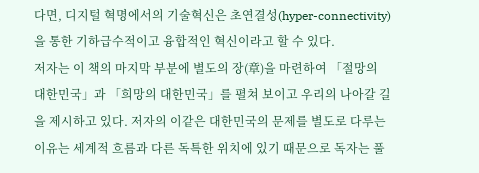다면, 디지털 혁명에서의 기술혁신은 초연결성(hyper-connectivity)을 통한 기하급수적이고 융합적인 혁신이라고 할 수 있다.
저자는 이 책의 마지막 부분에 별도의 장(章)을 마련하여 「절망의 대한민국」과 「희망의 대한민국」를 펼쳐 보이고 우리의 나아갈 길을 제시하고 있다. 저자의 이같은 대한민국의 문제를 별도로 다루는 이유는 세계적 흐름과 다른 독특한 위치에 있기 때문으로 독자는 풀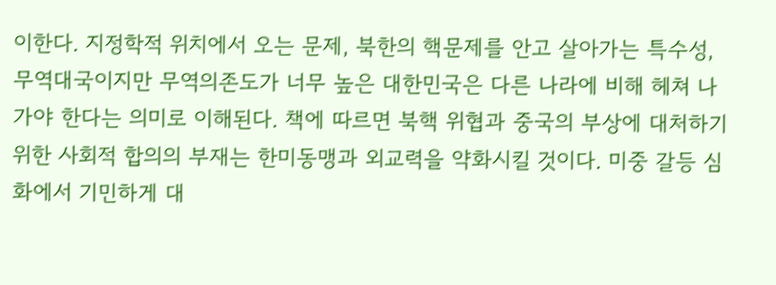이한다. 지정학적 위치에서 오는 문제, 북한의 핵문제를 안고 살아가는 특수성, 무역대국이지만 무역의존도가 너무 높은 대한민국은 다른 나라에 비해 헤쳐 나가야 한다는 의미로 이해된다. 책에 따르면 북핵 위협과 중국의 부상에 대처하기 위한 사회적 합의의 부재는 한미동맹과 외교력을 약화시킬 것이다. 미중 갈등 심화에서 기민하게 대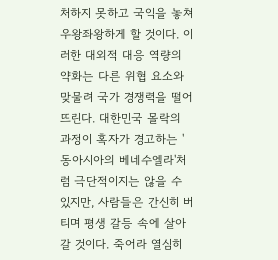처하지 못하고 국익을 놓쳐 우왕좌왕하게 할 것이다. 이러한 대외적 대응 역량의 약화는 다른 위협 요소와 맞물려 국가 경쟁력을 떨어뜨린다. 대한민국 몰락의 과정이 혹자가 경고하는 '동아시아의 베네수엘라'처럼 극단적이지는 않을 수 있지만, 사람들은 간신히 버티며 평생 갈등 속에 살아갈 것이다. 죽어라 열심히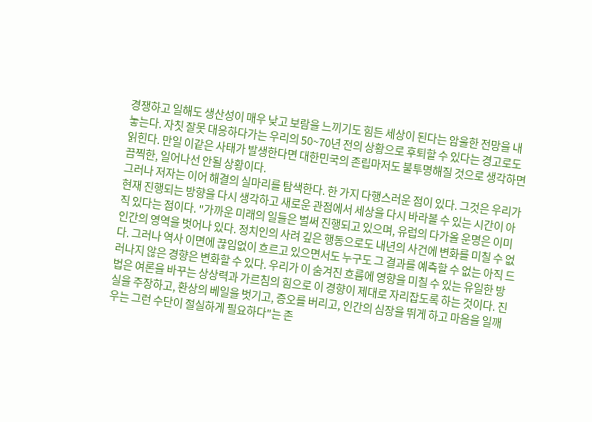경쟁하고 일해도 생산성이 매우 낮고 보람을 느끼기도 힘든 세상이 된다는 암울한 전망을 내놓는다. 자칫 잘못 대응하다가는 우리의 50~70년 전의 상황으로 후퇴할 수 있다는 경고로도 읽힌다. 만일 이같은 사태가 발생한다면 대한민국의 존립마저도 불투명해질 것으로 생각하면 끔찍한, 일어나선 안될 상황이다.
그러나 저자는 이어 해결의 실마리를 탐색한다. 한 가지 다행스러운 점이 있다. 그것은 우리가 현재 진행되는 방향을 다시 생각하고 새로운 관점에서 세상을 다시 바라볼 수 있는 시간이 아직 있다는 점이다. "가까운 미래의 일들은 벌써 진행되고 있으며, 유럽의 다가올 운명은 이미 인간의 영역을 벗어나 있다. 정치인의 사려 깊은 행동으로도 내년의 사건에 변화를 미칠 수 없다. 그러나 역사 이면에 끊임없이 흐르고 있으면서도 누구도 그 결과를 예측할 수 없는 아직 드러나지 않은 경향은 변화할 수 있다. 우리가 이 숨겨진 흐름에 영향을 미칠 수 있는 유일한 방법은 여론을 바꾸는 상상력과 가르침의 힘으로 이 경향이 제대로 자리잡도록 하는 것이다. 진실을 주장하고, 환상의 베일을 벗기고, 증오를 버리고, 인간의 심장을 뛰게 하고 마음을 일깨우는 그런 수단이 절실하게 필요하다"는 존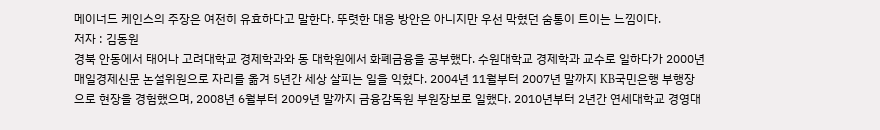메이너드 케인스의 주장은 여전히 유효하다고 말한다. 뚜렷한 대응 방안은 아니지만 우선 막혔던 숨통이 트이는 느낌이다.
저자 : 김동원
경북 안동에서 태어나 고려대학교 경제학과와 동 대학원에서 화폐금융을 공부했다. 수원대학교 경제학과 교수로 일하다가 2000년 매일경제신문 논설위원으로 자리를 옮겨 5년간 세상 살피는 일을 익혔다. 2004년 11월부터 2007년 말까지 KB국민은행 부행장으로 현장을 경험했으며, 2008년 6월부터 2009년 말까지 금융감독원 부원장보로 일했다. 2010년부터 2년간 연세대학교 경영대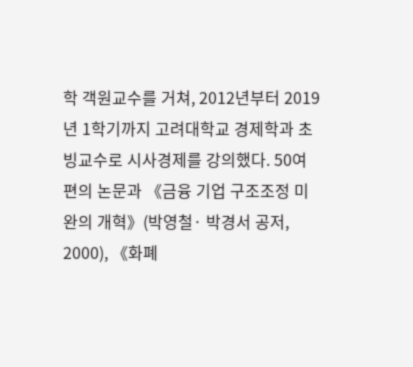학 객원교수를 거쳐, 2012년부터 2019년 1학기까지 고려대학교 경제학과 초빙교수로 시사경제를 강의했다. 50여 편의 논문과 《금융 기업 구조조정 미완의 개혁》(박영철· 박경서 공저, 2000), 《화폐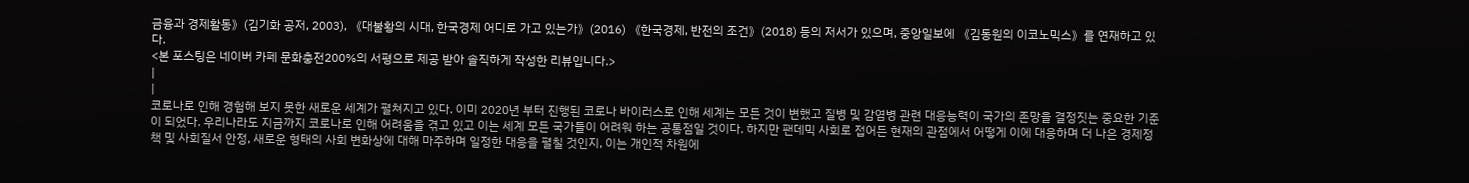금융과 경제활동》(김기화 공저, 2003), 《대불황의 시대, 한국경제 어디로 가고 있는가》(2016) 《한국경제, 반전의 조건》(2018) 등의 저서가 있으며, 중앙일보에 《김동원의 이코노믹스》를 연재하고 있다.
<본 포스팅은 네이버 카페 문화충전200%의 서평으로 제공 받아 솔직하게 작성한 리뷰입니다.>
|
|
코로나로 인해 경험해 보지 못한 새로운 세계가 펼쳐지고 있다. 이미 2020년 부터 진행된 코로나 바이러스로 인해 세계는 모든 것이 변했고 질병 및 감염병 관련 대응능력이 국가의 존망을 결정짓는 중요한 기준이 되었다. 우리나라도 지금까지 코로나로 인해 어려움을 겪고 있고 이는 세계 모든 국가들이 어려워 하는 공통점일 것이다. 하지만 팬데믹 사회로 접어든 현재의 관점에서 어떻게 이에 대응하며 더 나은 경제정책 및 사회질서 안정, 새로운 형태의 사회 변화상에 대해 마주하며 일정한 대응을 펼칠 것인지, 이는 개인적 차원에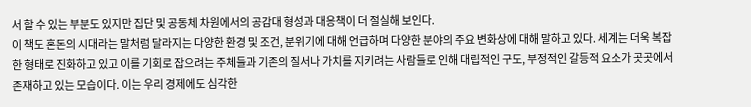서 할 수 있는 부분도 있지만 집단 및 공동체 차원에서의 공감대 형성과 대응책이 더 절실해 보인다.
이 책도 혼돈의 시대라는 말처럼 달라지는 다양한 환경 및 조건, 분위기에 대해 언급하며 다양한 분야의 주요 변화상에 대해 말하고 있다. 세계는 더욱 복잡한 형태로 진화하고 있고 이를 기회로 잡으려는 주체들과 기존의 질서나 가치를 지키려는 사람들로 인해 대립적인 구도, 부정적인 갈등적 요소가 곳곳에서 존재하고 있는 모습이다. 이는 우리 경제에도 심각한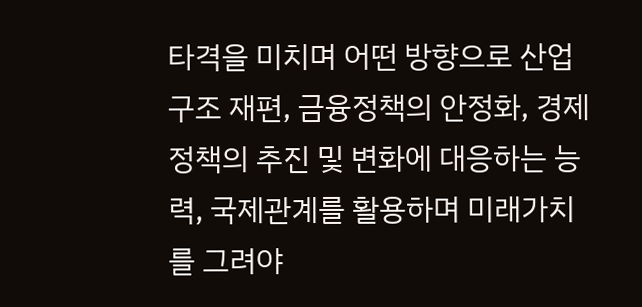타격을 미치며 어떤 방향으로 산업구조 재편, 금융정책의 안정화, 경제정책의 추진 및 변화에 대응하는 능력, 국제관계를 활용하며 미래가치를 그려야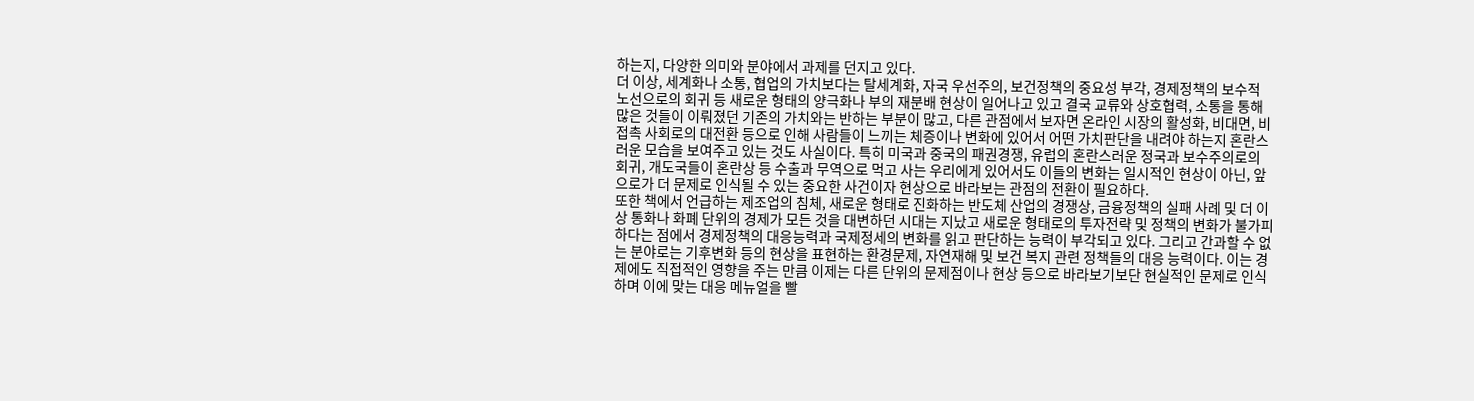하는지, 다양한 의미와 분야에서 과제를 던지고 있다.
더 이상, 세계화나 소통, 협업의 가치보다는 탈세계화, 자국 우선주의, 보건정책의 중요성 부각, 경제정책의 보수적 노선으로의 회귀 등 새로운 형태의 양극화나 부의 재분배 현상이 일어나고 있고 결국 교류와 상호협력, 소통을 통해 많은 것들이 이뤄졌던 기존의 가치와는 반하는 부분이 많고, 다른 관점에서 보자면 온라인 시장의 활성화, 비대면, 비접촉 사회로의 대전환 등으로 인해 사람들이 느끼는 체증이나 변화에 있어서 어떤 가치판단을 내려야 하는지 혼란스러운 모습을 보여주고 있는 것도 사실이다. 특히 미국과 중국의 패권경쟁, 유럽의 혼란스러운 정국과 보수주의로의 회귀, 개도국들이 혼란상 등 수출과 무역으로 먹고 사는 우리에게 있어서도 이들의 변화는 일시적인 현상이 아닌, 앞으로가 더 문제로 인식될 수 있는 중요한 사건이자 현상으로 바라보는 관점의 전환이 필요하다.
또한 책에서 언급하는 제조업의 침체, 새로운 형태로 진화하는 반도체 산업의 경쟁상, 금융정책의 실패 사례 및 더 이상 통화나 화폐 단위의 경제가 모든 것을 대변하던 시대는 지났고 새로운 형태로의 투자전략 및 정책의 변화가 불가피 하다는 점에서 경제정책의 대응능력과 국제정세의 변화를 읽고 판단하는 능력이 부각되고 있다. 그리고 간과할 수 없는 분야로는 기후변화 등의 현상을 표현하는 환경문제, 자연재해 및 보건 복지 관련 정책들의 대응 능력이다. 이는 경제에도 직접적인 영향을 주는 만큼 이제는 다른 단위의 문제점이나 현상 등으로 바라보기보단 현실적인 문제로 인식하며 이에 맞는 대응 메뉴얼을 빨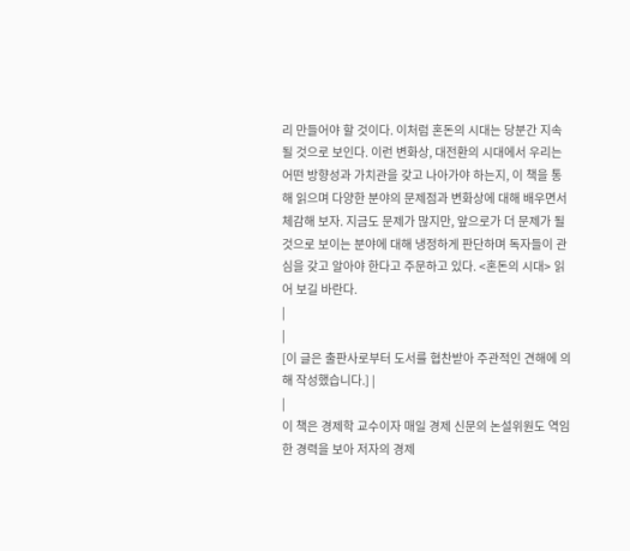리 만들어야 할 것이다. 이처럼 혼돈의 시대는 당분간 지속될 것으로 보인다. 이런 변화상, 대전환의 시대에서 우리는 어떤 방향성과 가치관을 갖고 나아가야 하는지, 이 책을 통해 읽으며 다양한 분야의 문제점과 변화상에 대해 배우면서 체감해 보자. 지금도 문제가 많지만, 앞으로가 더 문제가 될 것으로 보이는 분야에 대해 냉정하게 판단하며 독자들이 관심을 갖고 알아야 한다고 주문하고 있다. <혼돈의 시대> 읽어 보길 바란다.
|
|
[이 글은 출판사로부터 도서를 협찬받아 주관적인 견해에 의해 작성했습니다.] |
|
이 책은 경제학 교수이자 매일 경제 신문의 논설위원도 역임한 경력을 보아 저자의 경제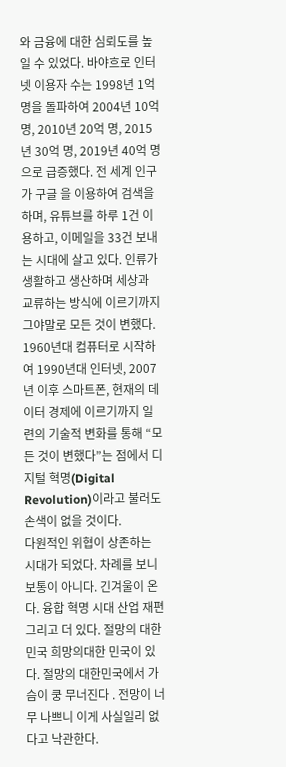와 금융에 대한 심뢰도를 높일 수 있었다. 바야흐로 인터넷 이용자 수는 1998년 1억 명을 돌파하여 2004년 10억 명, 2010년 20억 명, 2015년 30억 명, 2019년 40억 명으로 급증했다. 전 세계 인구가 구글 을 이용하여 검색을 하며, 유튜브를 하루 1건 이용하고, 이메일을 33건 보내는 시대에 살고 있다. 인류가 생활하고 생산하며 세상과 교류하는 방식에 이르기까지 그야말로 모든 것이 변했다. 1960년대 컴퓨터로 시작하여 1990년대 인터넷, 2007년 이후 스마트폰, 현재의 데이터 경제에 이르기까지 일련의 기술적 변화를 통해 “모든 것이 변했다”는 점에서 디지털 혁명(Digital Revolution)이라고 불러도 손색이 없을 것이다.
다원적인 위협이 상존하는 시대가 되었다. 차례를 보니 보통이 아니다. 긴겨울이 온다. 융합 혁명 시대 산업 재편 그리고 더 있다. 절망의 대한 민국 희망의대한 민국이 있다. 절망의 대한민국에서 가슴이 쿵 무너진다 . 전망이 너무 나쁘니 이게 사실일리 없다고 낙관한다.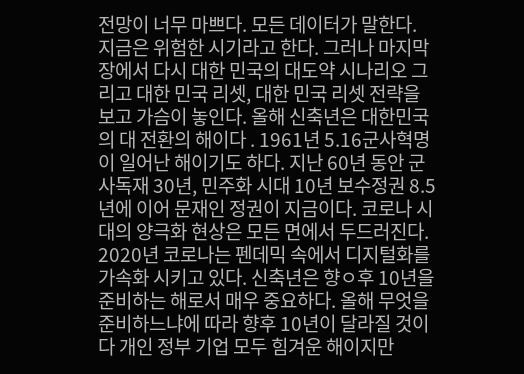전망이 너무 마쁘다. 모든 데이터가 말한다. 지금은 위험한 시기라고 한다. 그러나 마지막 장에서 다시 대한 민국의 대도약 시나리오 그리고 대한 민국 리셋, 대한 민국 리셋 전략을 보고 가슴이 놓인다. 올해 신축년은 대한민국의 대 전환의 해이다 . 1961년 5.16군사혁명이 일어난 해이기도 하다. 지난 60년 동안 군사독재 30년, 민주화 시대 10년 보수정권 8.5년에 이어 문재인 정권이 지금이다. 코로나 시대의 양극화 현상은 모든 면에서 두드러진다. 2020년 코로나는 펜데믹 속에서 디지털화를 가속화 시키고 있다. 신축년은 향ㅇ후 10년을 준비하는 해로서 매우 중요하다. 올해 무엇을 준비하느냐에 따라 향후 10년이 달라질 것이다 개인 정부 기업 모두 힘겨운 해이지만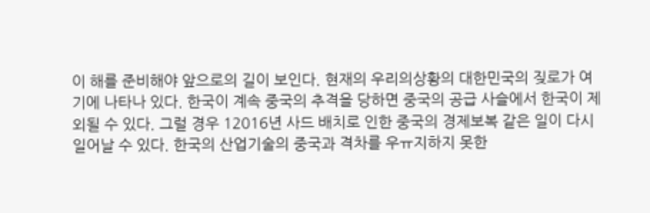이 해를 준비해야 앞으로의 길이 보인다. 현재의 우리의상황의 대한민국의 짖로가 여기에 나타나 있다. 한국이 계속 중국의 추격을 당하면 중국의 공급 사슬에서 한국이 제외될 수 있다. 그럴 경우 12016년 사드 배치로 인한 중국의 경제보복 같은 일이 다시 일어날 수 있다. 한국의 산업기술의 중국과 격차를 우ㅠ지하지 못한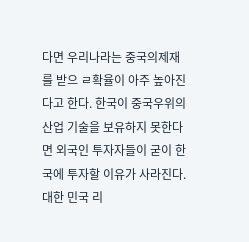다면 우리나라는 중국의제재를 받으 ㄹ확율이 아주 높아진다고 한다. 한국이 중국우위의 산업 기술을 보유하지 못한다면 외국인 투자자들이 굳이 한국에 투자할 이유가 사라진다.
대한 민국 리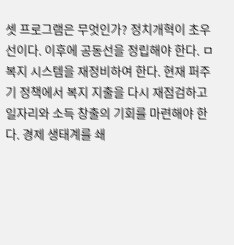셋 프로그램은 무엇인가? 정치개혁이 초우선이다. 이후에 공동선을 정립해야 한다. ㅁ복지 시스템을 재정비하여 한다. 현재 퍼주기 정책에서 복지 지출을 다시 재점검하고 일자리와 소득 창출의 기회를 마련해야 한다. 경제 생태계를 쇄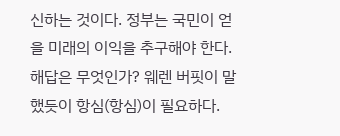신하는 것이다. 정부는 국민이 얻을 미래의 이익을 추구해야 한다. 해답은 무엇인가? 웨렌 버핏이 말했듯이 항심(항심)이 필요하다.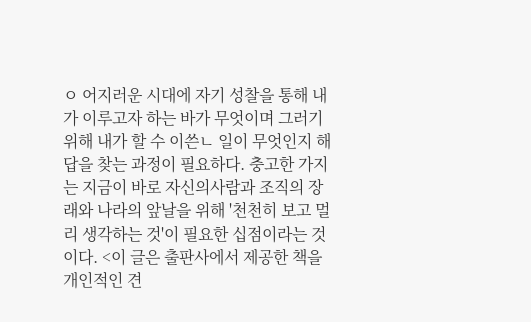ㅇ 어지러운 시대에 자기 성찰을 통해 내가 이루고자 하는 바가 무엇이며 그러기 위해 내가 할 수 이쓴ㄴ 일이 무엇인지 해답을 찾는 과정이 필요하다. 충고한 가지는 지금이 바로 자신의사람과 조직의 장래와 나라의 앞날을 위해 '천천히 보고 멀리 생각하는 것'이 필요한 십점이라는 것 이다. <이 글은 출판사에서 제공한 책을 개인적인 견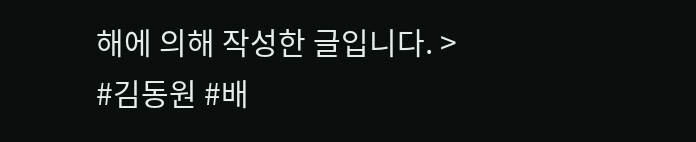해에 의해 작성한 글입니다. >
#김동원 #배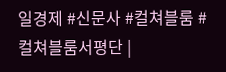일경제 #신문사 #컬쳐블룸 #컬쳐블룸서평단 |